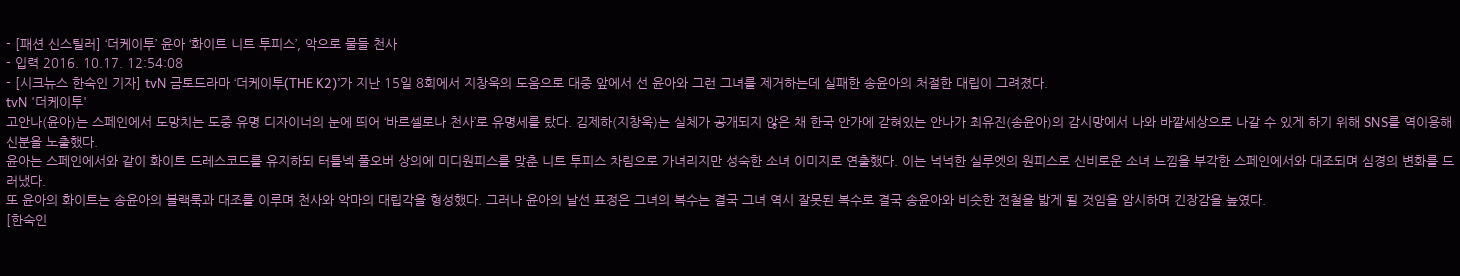- [패션 신스틸러] ‘더케이투’ 윤아 ‘화이트 니트 투피스’, 악으로 물들 천사
- 입력 2016. 10.17. 12:54:08
- [시크뉴스 한숙인 기자] tvN 금토드라마 ‘더케이투(THE K2)’가 지난 15일 8회에서 지창욱의 도움으로 대중 앞에서 선 윤아와 그런 그녀를 제거하는데 실패한 송윤아의 처절한 대립이 그려졌다.
tvN '더케이투'
고안나(윤아)는 스페인에서 도망치는 도중 유명 디자이너의 눈에 띄어 ‘바르셀로나 천사’로 유명세를 탔다. 김제하(지창욱)는 실체가 공개되지 않은 채 한국 안가에 갇혀있는 안나가 최유진(송윤아)의 감시망에서 나와 바깥세상으로 나갈 수 있게 하기 위해 SNS를 역이용해 신분을 노출했다.
윤아는 스페인에서와 같이 화이트 드레스코드를 유지하되 터틀넥 풀오버 상의에 미디원피스를 맞춘 니트 투피스 차림으로 가녀리지만 성숙한 소녀 이미지로 연출했다. 이는 넉넉한 실루엣의 원피스로 신비로운 소녀 느낌을 부각한 스페인에서와 대조되며 심경의 변화를 드러냈다.
또 윤아의 화이트는 송윤아의 블랙룩과 대조를 이루며 천사와 악마의 대립각을 형성했다. 그러나 윤아의 날선 표정은 그녀의 복수는 결국 그녀 역시 잘못된 복수로 결국 송윤아와 비슷한 전철을 밟게 될 것임을 암시하며 긴장감을 높였다.
[한숙인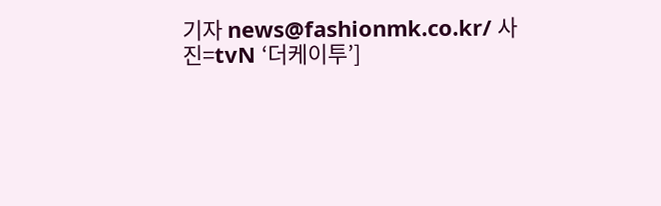기자 news@fashionmk.co.kr/ 사진=tvN ‘더케이투’]